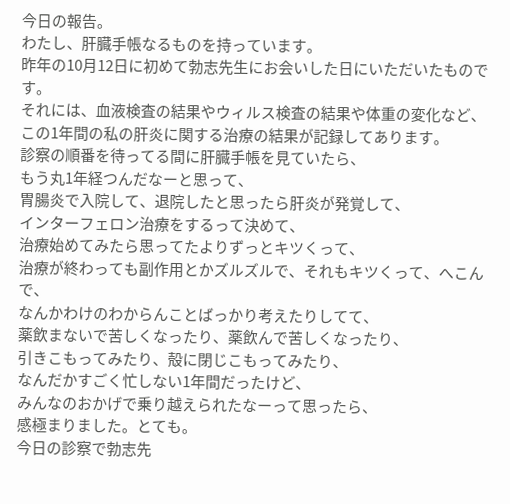今日の報告。
わたし、肝臓手帳なるものを持っています。
昨年の10月12日に初めて勃志先生にお会いした日にいただいたものです。
それには、血液検査の結果やウィルス検査の結果や体重の変化など、
この1年間の私の肝炎に関する治療の結果が記録してあります。
診察の順番を待ってる間に肝臓手帳を見ていたら、
もう丸1年経つんだなーと思って、
胃腸炎で入院して、退院したと思ったら肝炎が発覚して、
インターフェロン治療をするって決めて、
治療始めてみたら思ってたよりずっとキツくって、
治療が終わっても副作用とかズルズルで、それもキツくって、へこんで、
なんかわけのわからんことばっかり考えたりしてて、
薬飲まないで苦しくなったり、薬飲んで苦しくなったり、
引きこもってみたり、殻に閉じこもってみたり、
なんだかすごく忙しない1年間だったけど、
みんなのおかげで乗り越えられたなーって思ったら、
感極まりました。とても。
今日の診察で勃志先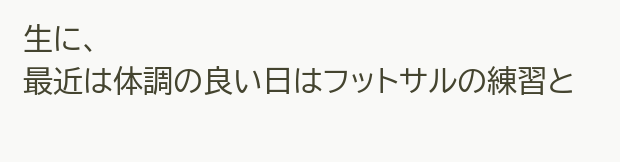生に、
最近は体調の良い日はフットサルの練習と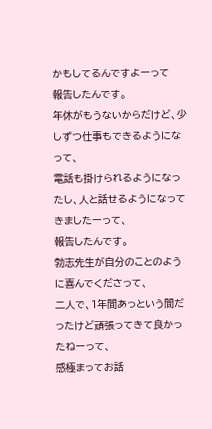かもしてるんですよーって
報告したんです。
年休がもうないからだけど、少しずつ仕事もできるようになって、
電話も掛けられるようになったし、人と話せるようになってきましたーって、
報告したんです。
勃志先生が自分のことのように喜んでくださって、
二人で、1年間あっという間だったけど頑張ってきて良かったねーって、
感極まってお話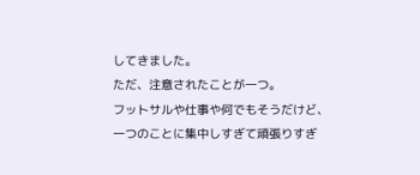してきました。
ただ、注意されたことが一つ。
フットサルや仕事や何でもそうだけど、
一つのことに集中しすぎて頑張りすぎ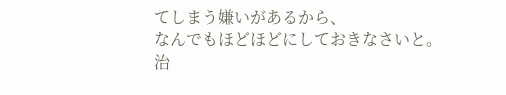てしまう嫌いがあるから、
なんでもほどほどにしておきなさいと。
治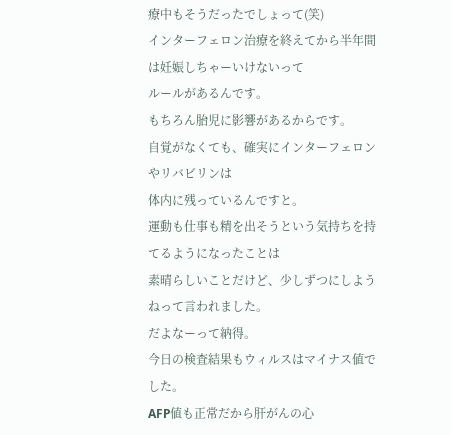療中もそうだったでしょって(笑)
インターフェロン治療を終えてから半年間は妊娠しちゃーいけないって
ルールがあるんです。
もちろん胎児に影響があるからです。
自覚がなくても、確実にインターフェロンやリバビリンは
体内に残っているんですと。
運動も仕事も精を出そうという気持ちを持てるようになったことは
素晴らしいことだけど、少しずつにしようねって言われました。
だよなーって納得。
今日の検査結果もウィルスはマイナス値でした。
AFP値も正常だから肝がんの心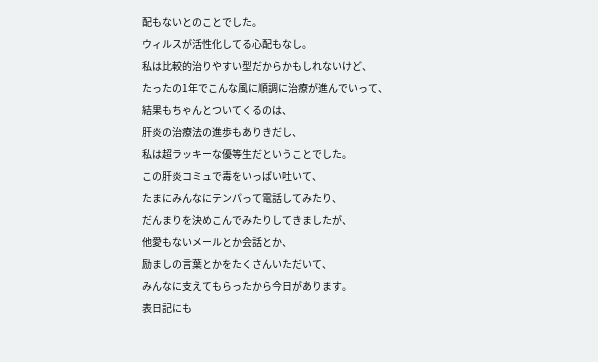配もないとのことでした。
ウィルスが活性化してる心配もなし。
私は比較的治りやすい型だからかもしれないけど、
たったの1年でこんな風に順調に治療が進んでいって、
結果もちゃんとついてくるのは、
肝炎の治療法の進歩もありきだし、
私は超ラッキーな優等生だということでした。
この肝炎コミュで毒をいっぱい吐いて、
たまにみんなにテンパって電話してみたり、
だんまりを決めこんでみたりしてきましたが、
他愛もないメールとか会話とか、
励ましの言葉とかをたくさんいただいて、
みんなに支えてもらったから今日があります。
表日記にも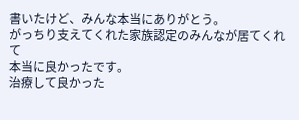書いたけど、みんな本当にありがとう。
がっちり支えてくれた家族認定のみんなが居てくれて
本当に良かったです。
治療して良かった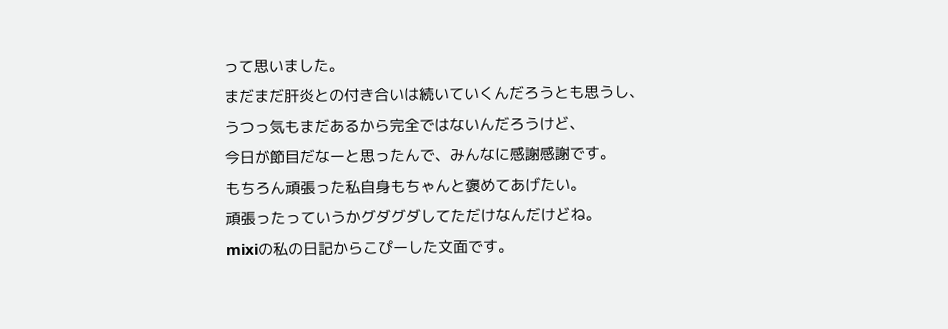って思いました。
まだまだ肝炎との付き合いは続いていくんだろうとも思うし、
うつっ気もまだあるから完全ではないんだろうけど、
今日が節目だなーと思ったんで、みんなに感謝感謝です。
もちろん頑張った私自身もちゃんと褒めてあげたい。
頑張ったっていうかグダグダしてただけなんだけどね。
mixiの私の日記からこぴーした文面です。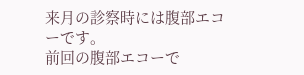来月の診察時には腹部エコーです。
前回の腹部エコーで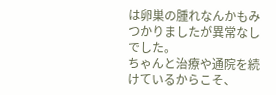は卵巣の腫れなんかもみつかりましたが異常なしでした。
ちゃんと治療や通院を続けているからこそ、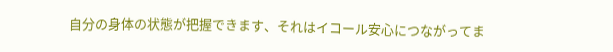自分の身体の状態が把握できます、それはイコール安心につながってま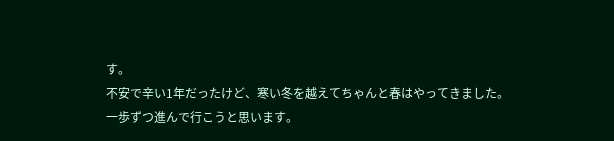す。
不安で辛い1年だったけど、寒い冬を越えてちゃんと春はやってきました。
一歩ずつ進んで行こうと思います。